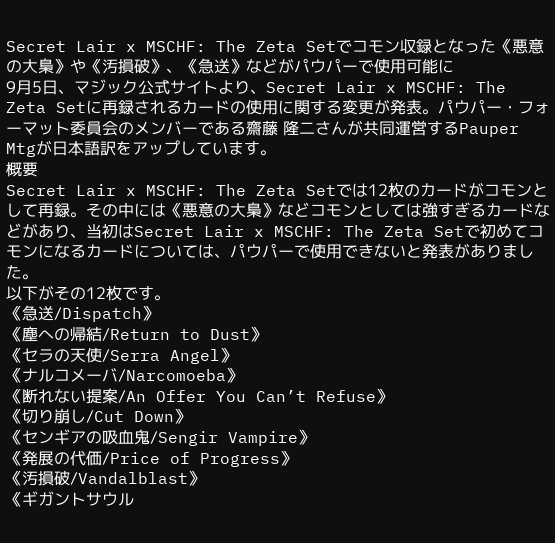Secret Lair x MSCHF: The Zeta Setでコモン収録となった《悪意の大梟》や《汚損破》、《急送》などがパウパーで使用可能に
9月5日、マジック公式サイトより、Secret Lair x MSCHF: The Zeta Setに再録されるカードの使用に関する変更が発表。パウパー・フォーマット委員会のメンバーである齋藤 隆二さんが共同運営するPauper Mtgが日本語訳をアップしています。
概要
Secret Lair x MSCHF: The Zeta Setでは12枚のカードがコモンとして再録。その中には《悪意の大梟》などコモンとしては強すぎるカードなどがあり、当初はSecret Lair x MSCHF: The Zeta Setで初めてコモンになるカードについては、パウパーで使用できないと発表がありました。
以下がその12枚です。
《急送/Dispatch》
《塵への帰結/Return to Dust》
《セラの天使/Serra Angel》
《ナルコメーバ/Narcomoeba》
《断れない提案/An Offer You Can’t Refuse》
《切り崩し/Cut Down》
《センギアの吸血鬼/Sengir Vampire》
《発展の代価/Price of Progress》
《汚損破/Vandalblast》
《ギガントサウル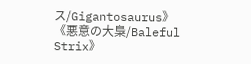ス/Gigantosaurus》
《悪意の大梟/Baleful Strix》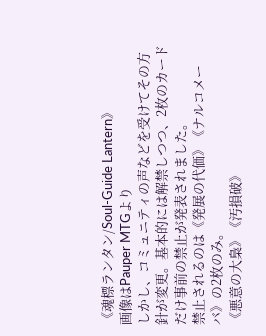《魂標ランタン/Soul-Guide Lantern》
画像はPauper MTGより
しかし、コミュニティの声などを受けてその方針が変更。基本的には解禁しつつ、2枚のカードだけ事前の禁止が発表されました。
禁止されるのは《発展の代価》《ナルコメーバ》の2枚のみ。
《悪意の大梟》《汚損破》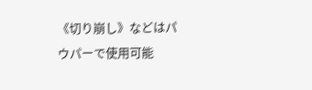《切り崩し》などはパウパーで使用可能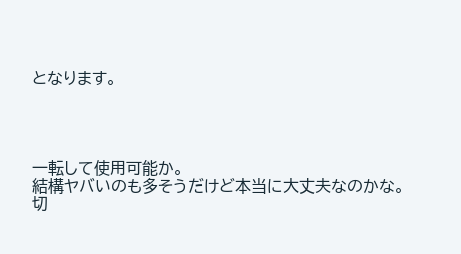となります。




一転して使用可能か。
結構ヤバいのも多そうだけど本当に大丈夫なのかな。
切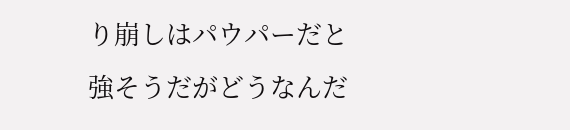り崩しはパウパーだと強そうだがどうなんだ